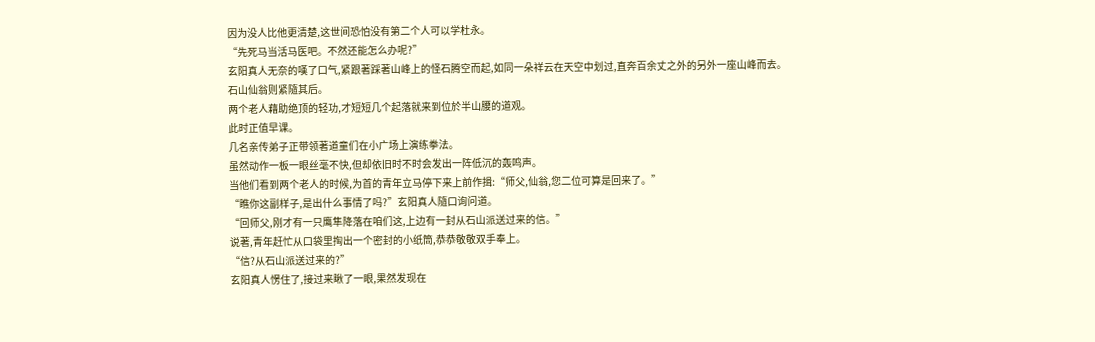因为没人比他更清楚,这世间恐怕没有第二个人可以学杜永。
“先死马当活马医吧。不然还能怎么办呢?”
玄阳真人无奈的嘆了口气,紧跟著踩著山峰上的怪石腾空而起,如同一朵祥云在天空中划过,直奔百余丈之外的另外一座山峰而去。
石山仙翁则紧隨其后。
两个老人藉助绝顶的轻功,才短短几个起落就来到位於半山腰的道观。
此时正值早课。
几名亲传弟子正带领著道童们在小广场上演练拳法。
虽然动作一板一眼丝毫不快,但却依旧时不时会发出一阵低沉的轰鸣声。
当他们看到两个老人的时候,为首的青年立马停下来上前作揖:“师父,仙翁,您二位可算是回来了。”
“瞧你这副样子,是出什么事情了吗?”玄阳真人隨口询问道。
“回师父,刚才有一只鹰隼降落在咱们这,上边有一封从石山派送过来的信。”
说著,青年赶忙从口袋里掏出一个密封的小纸筒,恭恭敬敬双手奉上。
“信?从石山派送过来的?”
玄阳真人愣住了,接过来瞅了一眼,果然发现在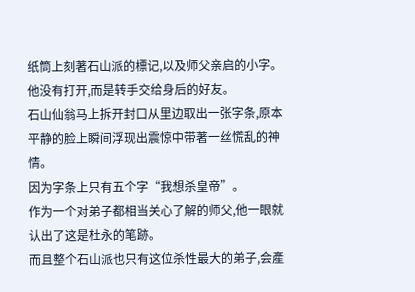纸筒上刻著石山派的標记,以及师父亲启的小字。
他没有打开,而是转手交给身后的好友。
石山仙翁马上拆开封口从里边取出一张字条,原本平静的脸上瞬间浮现出震惊中带著一丝慌乱的神情。
因为字条上只有五个字“我想杀皇帝”。
作为一个对弟子都相当关心了解的师父,他一眼就认出了这是杜永的笔跡。
而且整个石山派也只有这位杀性最大的弟子,会產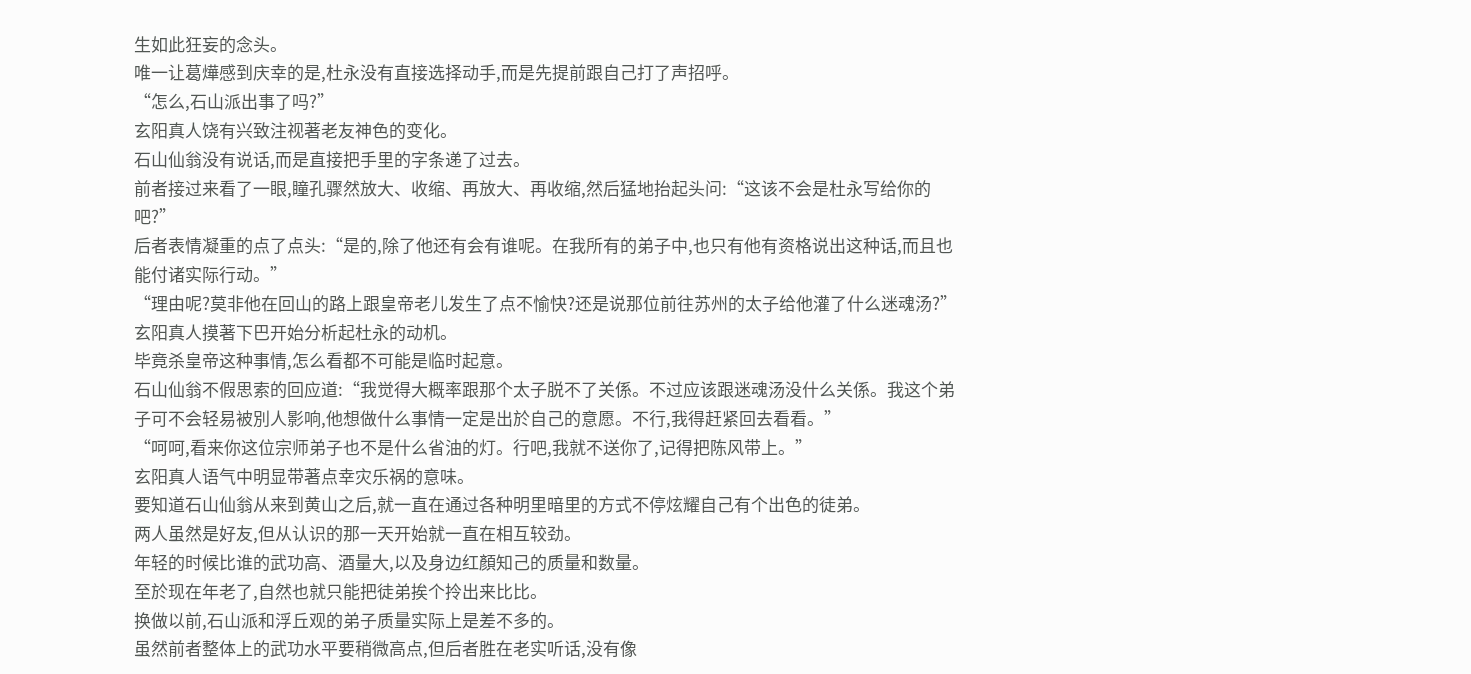生如此狂妄的念头。
唯一让葛燁感到庆幸的是,杜永没有直接选择动手,而是先提前跟自己打了声招呼。
“怎么,石山派出事了吗?”
玄阳真人饶有兴致注视著老友神色的变化。
石山仙翁没有说话,而是直接把手里的字条递了过去。
前者接过来看了一眼,瞳孔骤然放大、收缩、再放大、再收缩,然后猛地抬起头问:“这该不会是杜永写给你的吧?”
后者表情凝重的点了点头:“是的,除了他还有会有谁呢。在我所有的弟子中,也只有他有资格说出这种话,而且也能付诸实际行动。”
“理由呢?莫非他在回山的路上跟皇帝老儿发生了点不愉快?还是说那位前往苏州的太子给他灌了什么迷魂汤?”
玄阳真人摸著下巴开始分析起杜永的动机。
毕竟杀皇帝这种事情,怎么看都不可能是临时起意。
石山仙翁不假思索的回应道:“我觉得大概率跟那个太子脱不了关係。不过应该跟迷魂汤没什么关係。我这个弟子可不会轻易被別人影响,他想做什么事情一定是出於自己的意愿。不行,我得赶紧回去看看。”
“呵呵,看来你这位宗师弟子也不是什么省油的灯。行吧,我就不送你了,记得把陈风带上。”
玄阳真人语气中明显带著点幸灾乐祸的意味。
要知道石山仙翁从来到黄山之后,就一直在通过各种明里暗里的方式不停炫耀自己有个出色的徒弟。
两人虽然是好友,但从认识的那一天开始就一直在相互较劲。
年轻的时候比谁的武功高、酒量大,以及身边红顏知己的质量和数量。
至於现在年老了,自然也就只能把徒弟挨个拎出来比比。
换做以前,石山派和浮丘观的弟子质量实际上是差不多的。
虽然前者整体上的武功水平要稍微高点,但后者胜在老实听话,没有像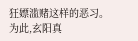狂嫖滥赌这样的恶习。
为此,玄阳真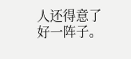人还得意了好一阵子。